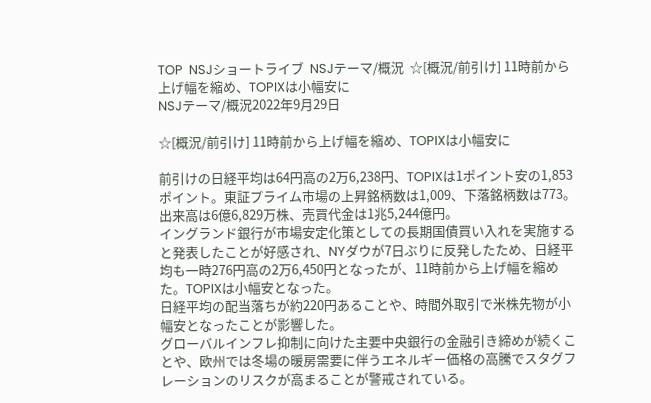TOP  NSJショートライブ  NSJテーマ/概況  ☆[概況/前引け] 11時前から上げ幅を縮め、TOPIXは小幅安に
NSJテーマ/概況2022年9月29日

☆[概況/前引け] 11時前から上げ幅を縮め、TOPIXは小幅安に

前引けの日経平均は64円高の2万6,238円、TOPIXは1ポイント安の1,853ポイント。東証プライム市場の上昇銘柄数は1,009、下落銘柄数は773。出来高は6億6,829万株、売買代金は1兆5,244億円。
イングランド銀行が市場安定化策としての長期国債買い入れを実施すると発表したことが好感され、NYダウが7日ぶりに反発したため、日経平均も一時276円高の2万6,450円となったが、11時前から上げ幅を縮めた。TOPIXは小幅安となった。
日経平均の配当落ちが約220円あることや、時間外取引で米株先物が小幅安となったことが影響した。
グローバルインフレ抑制に向けた主要中央銀行の金融引き締めが続くことや、欧州では冬場の暖房需要に伴うエネルギー価格の高騰でスタグフレーションのリスクが高まることが警戒されている。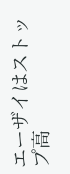エーザイはストップ高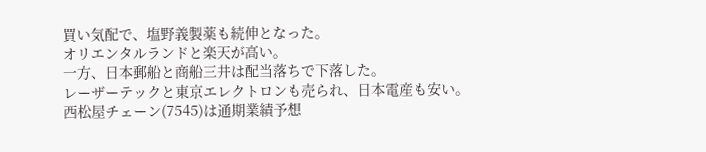買い気配で、塩野義製薬も続伸となった。
オリエンタルランドと楽天が高い。
一方、日本郵船と商船三井は配当落ちで下落した。
レーザーテックと東京エレクトロンも売られ、日本電産も安い。
西松屋チェーン(7545)は通期業績予想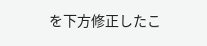を下方修正したこ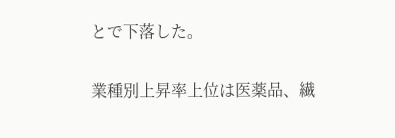とで下落した。

業種別上昇率上位は医薬品、繊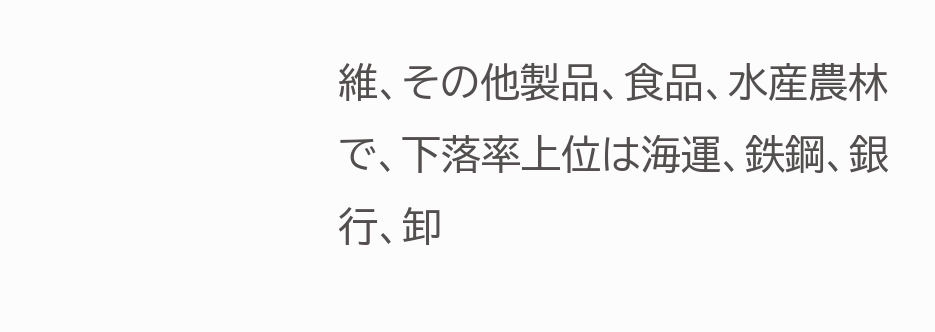維、その他製品、食品、水産農林で、下落率上位は海運、鉄鋼、銀行、卸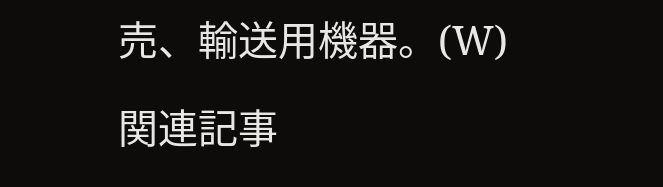売、輸送用機器。(W)

関連記事